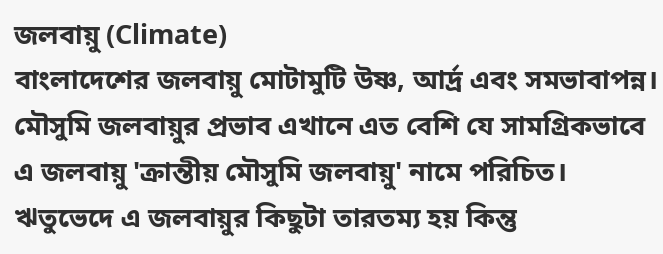জলবায়ু (Climate)
বাংলাদেশের জলবায়ু মোটামুটি উষ্ণ, আর্দ্র এবং সমভাবাপন্ন। মৌসুমি জলবায়ুর প্রভাব এখানে এত বেশি যে সামগ্রিকভাবে এ জলবায়ু 'ক্রান্তীয় মৌসুমি জলবায়ু' নামে পরিচিত। ঋতুভেদে এ জলবায়ুর কিছুটা তারতম্য হয় কিন্তু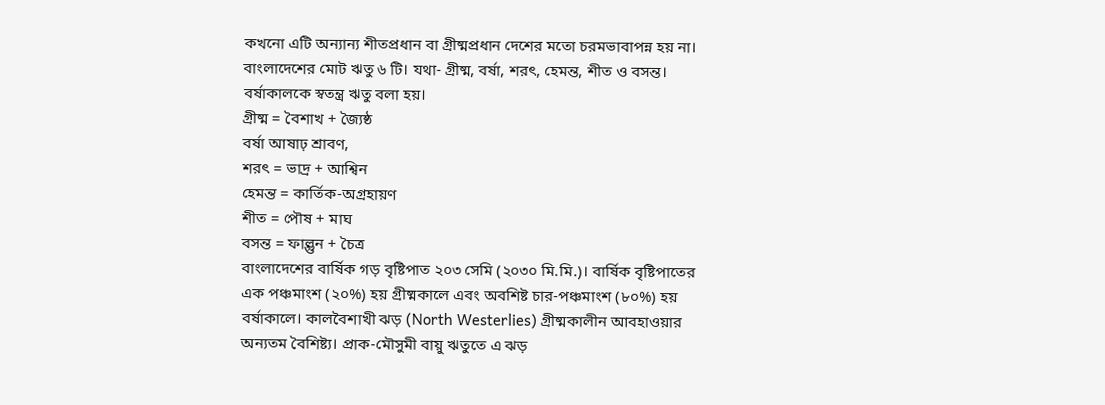কখনো এটি অন্যান্য শীতপ্রধান বা গ্রীষ্মপ্রধান দেশের মতো চরমভাবাপন্ন হয় না।
বাংলাদেশের মোট ঋতু ৬ টি। যথা- গ্রীষ্ম, বর্ষা, শরৎ, হেমন্ত, শীত ও বসন্ত। বর্ষাকালকে স্বতন্ত্র ঋতু বলা হয়।
গ্রীষ্ম = বৈশাখ + জ্যৈষ্ঠ
বর্ষা আষাঢ় শ্রাবণ,
শরৎ = ভাদ্র + আশ্বিন
হেমন্ত = কার্তিক-অগ্রহায়ণ
শীত = পৌষ + মাঘ
বসন্ত = ফাল্গুন + চৈত্র
বাংলাদেশের বার্ষিক গড় বৃষ্টিপাত ২০৩ সেমি (২০৩০ মি.মি.)। বার্ষিক বৃষ্টিপাতের এক পঞ্চমাংশ (২০%) হয় গ্রীষ্মকালে এবং অবশিষ্ট চার-পঞ্চমাংশ (৮০%) হয় বর্ষাকালে। কালবৈশাখী ঝড় (North Westerlies) গ্রীষ্মকালীন আবহাওয়ার অন্যতম বৈশিষ্ট্য। প্রাক-মৌসুমী বায়ু ঋতুতে এ ঝড়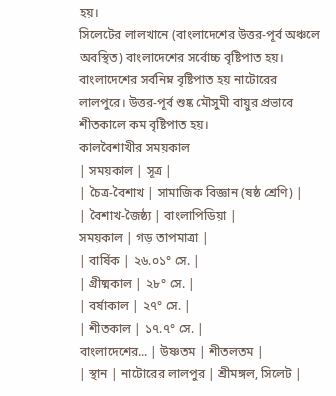হয়।
সিলেটের লালখানে (বাংলাদেশের উত্তর-পূর্ব অঞ্চলে অবস্থিত) বাংলাদেশের সর্বোচ্চ বৃষ্টিপাত হয়। বাংলাদেশের সর্বনিম্ন বৃষ্টিপাত হয় নাটোরের লালপুরে। উত্তর-পূর্ব শুষ্ক মৌসুমী বায়ুর প্রভাবে শীতকালে কম বৃষ্টিপাত হয়।
কালবৈশাখীর সময়কাল
| সময়কাল | সূত্র |
| চৈত্র-বৈশাখ | সামাজিক বিজ্ঞান (ষষ্ঠ শ্রেণি) |
| বৈশাখ-জৈষ্ঠ্য | বাংলাপিডিয়া |
সময়কাল | গড় তাপমাত্রা |
| বার্ষিক | ২৬.০১° সে. |
| গ্রীষ্মকাল | ২৮° সে. |
| বর্ষাকাল | ২৭° সে. |
| শীতকাল | ১৭.৭° সে. |
বাংলাদেশের... | উষ্ণতম | শীতলতম |
| স্থান | নাটোরের লালপুর | শ্রীমঙ্গল, সিলেট |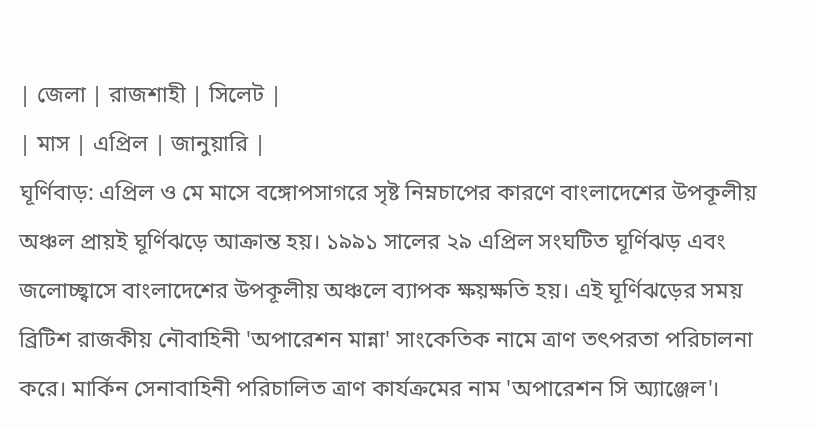| জেলা | রাজশাহী | সিলেট |
| মাস | এপ্রিল | জানুয়ারি |
ঘূর্ণিবাড়: এপ্রিল ও মে মাসে বঙ্গোপসাগরে সৃষ্ট নিম্নচাপের কারণে বাংলাদেশের উপকূলীয় অঞ্চল প্রায়ই ঘূর্ণিঝড়ে আক্রান্ত হয়। ১৯৯১ সালের ২৯ এপ্রিল সংঘটিত ঘূর্ণিঝড় এবং জলোচ্ছ্বাসে বাংলাদেশের উপকূলীয় অঞ্চলে ব্যাপক ক্ষয়ক্ষতি হয়। এই ঘূর্ণিঝড়ের সময় ব্রিটিশ রাজকীয় নৌবাহিনী 'অপারেশন মান্না' সাংকেতিক নামে ত্রাণ তৎপরতা পরিচালনা করে। মার্কিন সেনাবাহিনী পরিচালিত ত্রাণ কার্যক্রমের নাম 'অপারেশন সি অ্যাঞ্জেল'।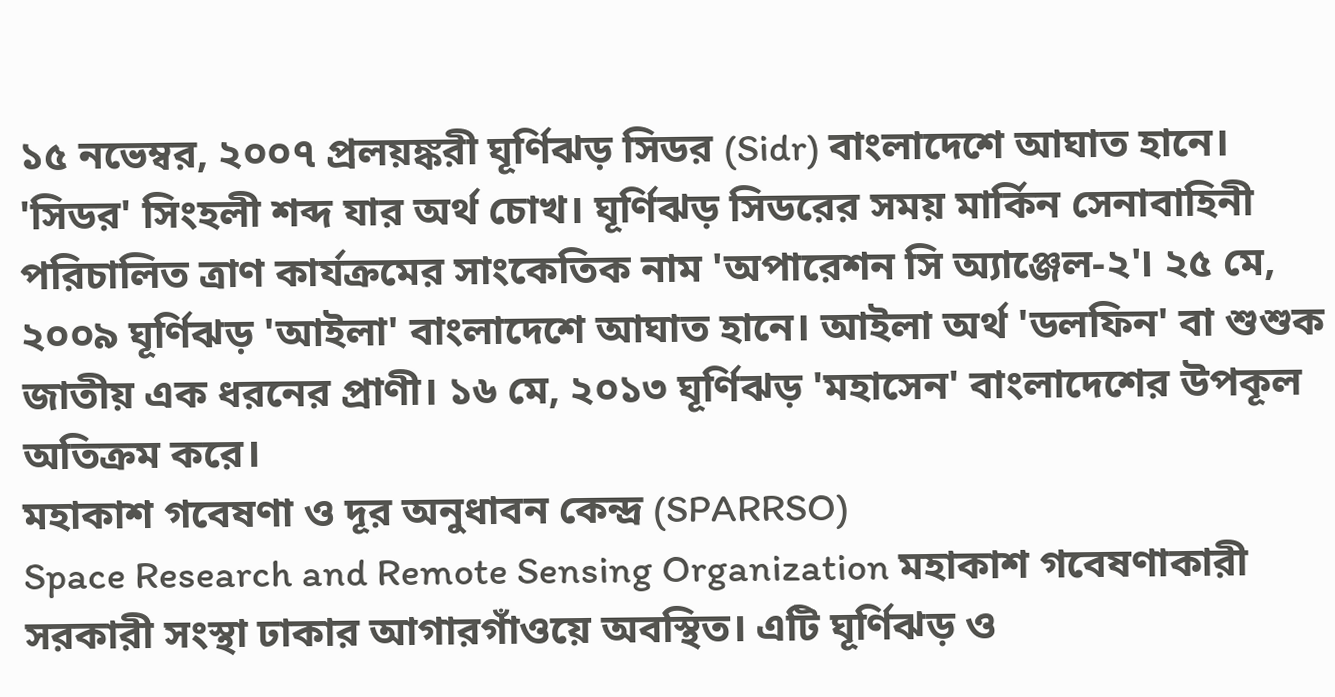১৫ নভেম্বর, ২০০৭ প্রলয়ঙ্করী ঘূর্ণিঝড় সিডর (Sidr) বাংলাদেশে আঘাত হানে। 'সিডর' সিংহলী শব্দ যার অর্থ চোখ। ঘূর্ণিঝড় সিডরের সময় মার্কিন সেনাবাহিনী পরিচালিত ত্রাণ কার্যক্রমের সাংকেতিক নাম 'অপারেশন সি অ্যাঞ্জেল-২'। ২৫ মে, ২০০৯ ঘূর্ণিঝড় 'আইলা' বাংলাদেশে আঘাত হানে। আইলা অর্থ 'ডলফিন' বা শুশুক জাতীয় এক ধরনের প্রাণী। ১৬ মে, ২০১৩ ঘূর্ণিঝড় 'মহাসেন' বাংলাদেশের উপকূল অতিক্রম করে।
মহাকাশ গবেষণা ও দূর অনুধাবন কেন্দ্র (SPARRSO)
Space Research and Remote Sensing Organization মহাকাশ গবেষণাকারী সরকারী সংস্থা ঢাকার আগারগাঁওয়ে অবস্থিত। এটি ঘূর্ণিঝড় ও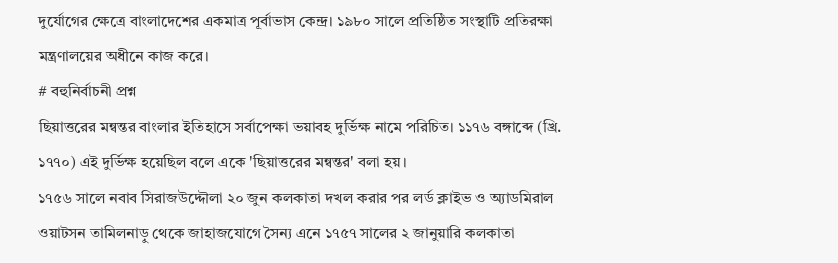দুর্যোগের ক্ষেত্রে বাংলাদেশের একমাত্র পূর্বাভাস কেন্দ্র। ১৯৮০ সালে প্রতিষ্ঠিত সংস্থাটি প্রতিরক্ষা মন্ত্রণালয়ের অধীনে কাজ করে।
# বহুনির্বাচনী প্রশ্ন
ছিয়াত্তরের মন্বন্তর বাংলার ইতিহাসে সর্বাপেক্ষা ভয়াবহ দুর্ভিক্ষ নামে পরিচিত। ১১৭৬ বঙ্গাব্দে (খ্রি. ১৭৭০) এই দুর্ভিক্ষ হয়েছিল বলে একে 'ছিয়াত্তরের মন্বন্তর' বলা হয়।
১৭৫৬ সালে নবাব সিরাজউদ্দৌলা ২০ জুন কলকাতা দখল করার পর লর্ড ক্লাইভ ও অ্যাডমিরাল ওয়াটসন তামিলনাড়ু থেকে জাহাজযোগে সৈন্য এনে ১৭৫৭ সালের ২ জানুয়ারি কলকাতা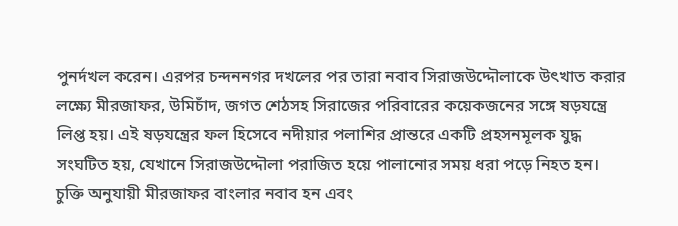পুনর্দখল করেন। এরপর চন্দননগর দখলের পর তারা নবাব সিরাজউদ্দৌলাকে উৎখাত করার লক্ষ্যে মীরজাফর, উমিচাঁদ, জগত শেঠসহ সিরাজের পরিবারের কয়েকজনের সঙ্গে ষড়যন্ত্রে লিপ্ত হয়। এই ষড়যন্ত্রের ফল হিসেবে নদীয়ার পলাশির প্রান্তরে একটি প্রহসনমূলক যুদ্ধ সংঘটিত হয়, যেখানে সিরাজউদ্দৌলা পরাজিত হয়ে পালানোর সময় ধরা পড়ে নিহত হন। চুক্তি অনুযায়ী মীরজাফর বাংলার নবাব হন এবং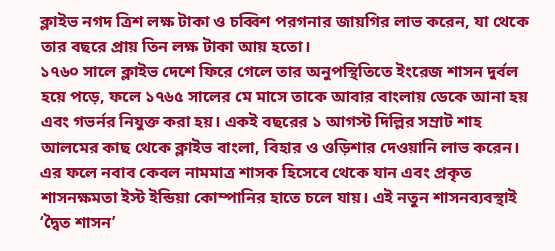ক্লাইভ নগদ ত্রিশ লক্ষ টাকা ও চব্বিশ পরগনার জায়গির লাভ করেন, যা থেকে তার বছরে প্রায় তিন লক্ষ টাকা আয় হতো।
১৭৬০ সালে ক্লাইভ দেশে ফিরে গেলে তার অনুপস্থিতিতে ইংরেজ শাসন দুর্বল হয়ে পড়ে, ফলে ১৭৬৫ সালের মে মাসে তাকে আবার বাংলায় ডেকে আনা হয় এবং গভর্নর নিযুক্ত করা হয়। একই বছরের ১ আগস্ট দিল্লির সম্রাট শাহ আলমের কাছ থেকে ক্লাইভ বাংলা, বিহার ও ওড়িশার দেওয়ানি লাভ করেন। এর ফলে নবাব কেবল নামমাত্র শাসক হিসেবে থেকে যান এবং প্রকৃত শাসনক্ষমতা ইস্ট ইন্ডিয়া কোম্পানির হাতে চলে যায়। এই নতুন শাসনব্যবস্থাই ‘দ্বৈত শাসন’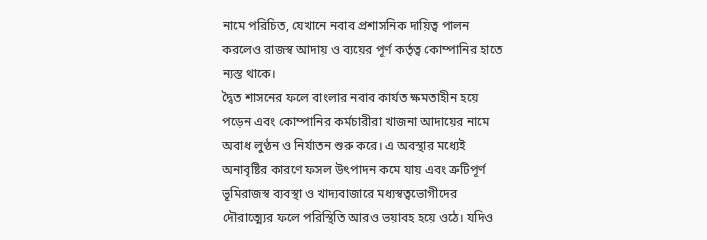নামে পরিচিত, যেখানে নবাব প্রশাসনিক দায়িত্ব পালন করলেও রাজস্ব আদায় ও ব্যয়ের পূর্ণ কর্তৃত্ব কোম্পানির হাতে ন্যস্ত থাকে।
দ্বৈত শাসনের ফলে বাংলার নবাব কার্যত ক্ষমতাহীন হয়ে পড়েন এবং কোম্পানির কর্মচারীরা খাজনা আদায়ের নামে অবাধ লুণ্ঠন ও নির্যাতন শুরু করে। এ অবস্থার মধ্যেই অনাবৃষ্টির কারণে ফসল উৎপাদন কমে যায় এবং ত্রুটিপূর্ণ ভূমিরাজস্ব ব্যবস্থা ও খাদ্যবাজারে মধ্যস্বত্বভোগীদের দৌরাত্ম্যের ফলে পরিস্থিতি আরও ভয়াবহ হয়ে ওঠে। যদিও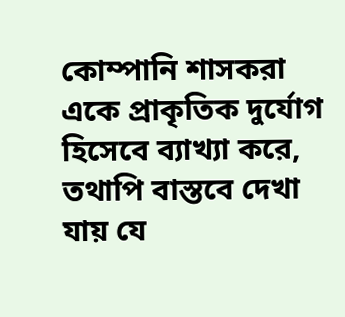কোম্পানি শাসকরা একে প্রাকৃতিক দুর্যোগ হিসেবে ব্যাখ্যা করে, তথাপি বাস্তবে দেখা যায় যে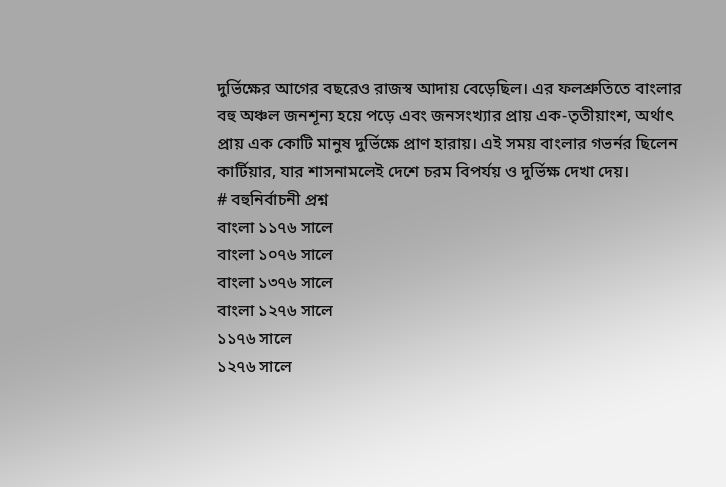দুর্ভিক্ষের আগের বছরেও রাজস্ব আদায় বেড়েছিল। এর ফলশ্রুতিতে বাংলার বহু অঞ্চল জনশূন্য হয়ে পড়ে এবং জনসংখ্যার প্রায় এক-তৃতীয়াংশ, অর্থাৎ প্রায় এক কোটি মানুষ দুর্ভিক্ষে প্রাণ হারায়। এই সময় বাংলার গভর্নর ছিলেন কার্টিয়ার, যার শাসনামলেই দেশে চরম বিপর্যয় ও দুর্ভিক্ষ দেখা দেয়।
# বহুনির্বাচনী প্রশ্ন
বাংলা ১১৭৬ সালে
বাংলা ১০৭৬ সালে
বাংলা ১৩৭৬ সালে
বাংলা ১২৭৬ সালে
১১৭৬ সালে
১২৭৬ সালে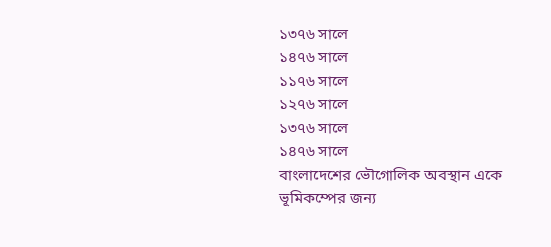১৩৭৬ সালে
১৪৭৬ সালে
১১৭৬ সালে
১২৭৬ সালে
১৩৭৬ সালে
১৪৭৬ সালে
বাংলাদেশের ভৌগোলিক অবস্থান একে ভূমিকম্পের জন্য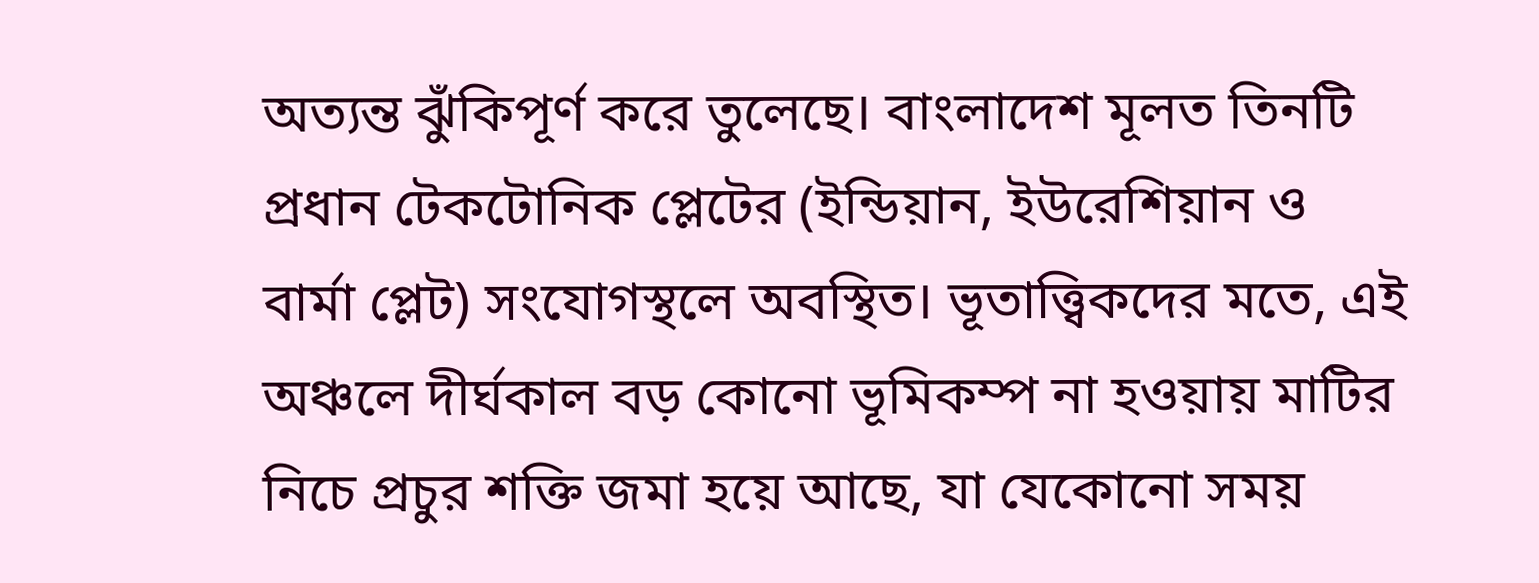অত্যন্ত ঝুঁকিপূর্ণ করে তুলেছে। বাংলাদেশ মূলত তিনটি প্রধান টেকটোনিক প্লেটের (ইন্ডিয়ান, ইউরেশিয়ান ও বার্মা প্লেট) সংযোগস্থলে অবস্থিত। ভূতাত্ত্বিকদের মতে, এই অঞ্চলে দীর্ঘকাল বড় কোনো ভূমিকম্প না হওয়ায় মাটির নিচে প্রচুর শক্তি জমা হয়ে আছে, যা যেকোনো সময়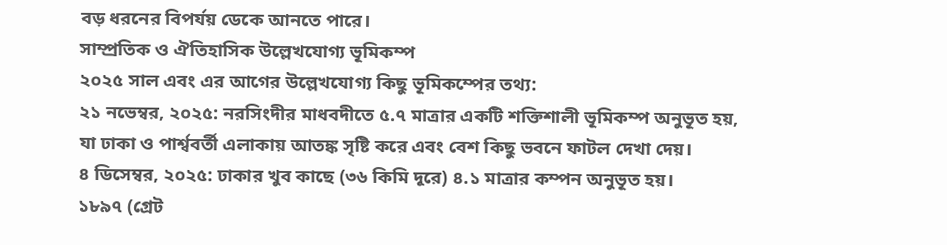বড় ধরনের বিপর্যয় ডেকে আনতে পারে।
সাম্প্রতিক ও ঐতিহাসিক উল্লেখযোগ্য ভূমিকম্প
২০২৫ সাল এবং এর আগের উল্লেখযোগ্য কিছু ভূমিকম্পের তথ্য:
২১ নভেম্বর, ২০২৫: নরসিংদীর মাধবদীতে ৫.৭ মাত্রার একটি শক্তিশালী ভূমিকম্প অনুভূত হয়, যা ঢাকা ও পার্শ্ববর্তী এলাকায় আতঙ্ক সৃষ্টি করে এবং বেশ কিছু ভবনে ফাটল দেখা দেয়।
৪ ডিসেম্বর, ২০২৫: ঢাকার খুব কাছে (৩৬ কিমি দূরে) ৪.১ মাত্রার কম্পন অনুভূত হয়।
১৮৯৭ (গ্রেট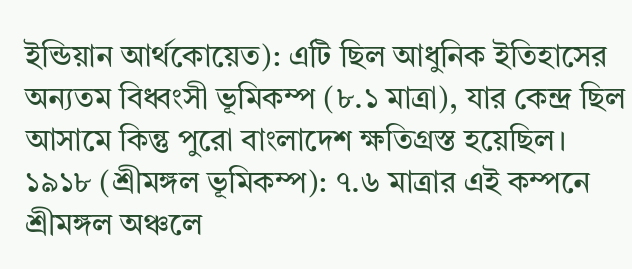ইন্ডিয়ান আর্থকোয়েত): এটি ছিল আধুনিক ইতিহাসের অন্যতম বিধ্বংসী ভূমিকম্প (৮.১ মাত্রা), যার কেন্দ্র ছিল আসামে কিন্তু পুরো বাংলাদেশ ক্ষতিগ্রস্ত হয়েছিল।
১৯১৮ (শ্রীমঙ্গল ভূমিকম্প): ৭.৬ মাত্রার এই কম্পনে শ্রীমঙ্গল অঞ্চলে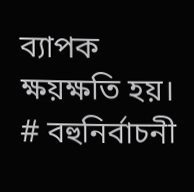ব্যাপক ক্ষয়ক্ষতি হয়।
# বহুনির্বাচনী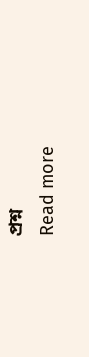প্রশ্ন
Read more